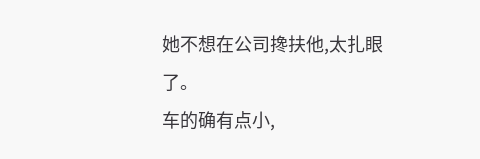她不想在公司搀扶他,太扎眼了。
车的确有点小,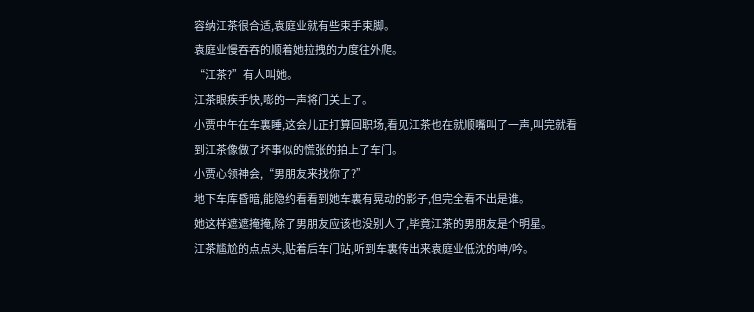容纳江茶很合适,袁庭业就有些束手束脚。
袁庭业慢吞吞的顺着她拉拽的力度往外爬。
“江茶?”有人叫她。
江茶眼疾手快,嘭的一声将门关上了。
小贾中午在车裏睡,这会儿正打算回职场,看见江茶也在就顺嘴叫了一声,叫完就看到江茶像做了坏事似的慌张的拍上了车门。
小贾心领神会,“男朋友来找你了?”
地下车库昏暗,能隐约看看到她车裏有晃动的影子,但完全看不出是谁。
她这样遮遮掩掩,除了男朋友应该也没别人了,毕竟江茶的男朋友是个明星。
江茶尴尬的点点头,贴着后车门站,听到车裏传出来袁庭业低沈的呻/吟。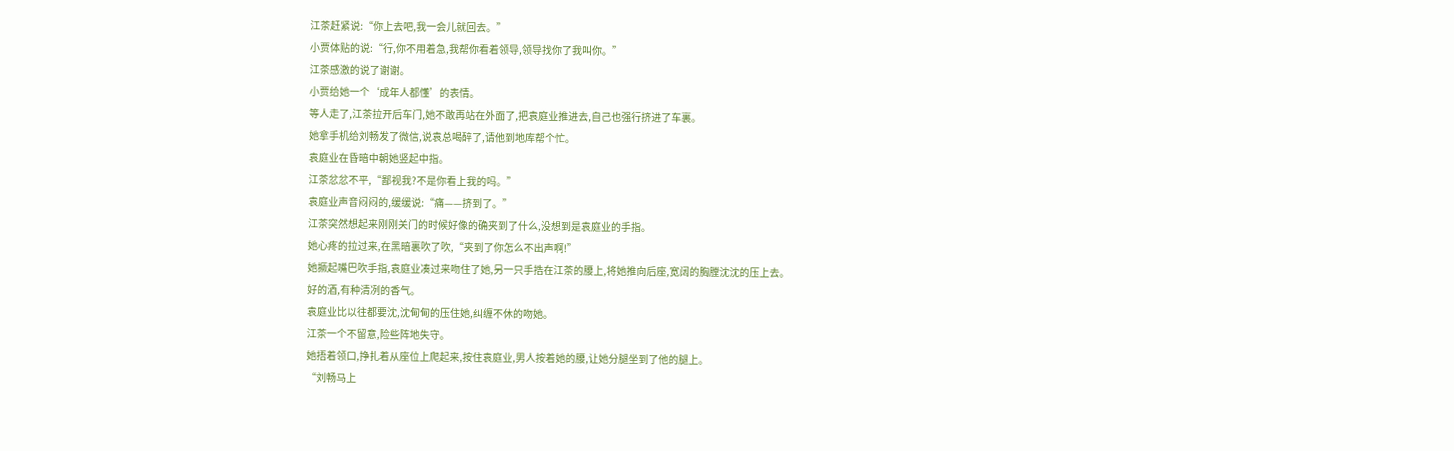江茶赶紧说:“你上去吧,我一会儿就回去。”
小贾体贴的说:“行,你不用着急,我帮你看着领导,领导找你了我叫你。”
江茶感激的说了谢谢。
小贾给她一个‘成年人都懂’的表情。
等人走了,江茶拉开后车门,她不敢再站在外面了,把袁庭业推进去,自己也强行挤进了车裏。
她拿手机给刘畅发了微信,说袁总喝醉了,请他到地库帮个忙。
袁庭业在昏暗中朝她竖起中指。
江茶忿忿不平,“鄙视我?不是你看上我的吗。”
袁庭业声音闷闷的,缓缓说:“痛——挤到了。”
江茶突然想起来刚刚关门的时候好像的确夹到了什么,没想到是袁庭业的手指。
她心疼的拉过来,在黑暗裏吹了吹,“夹到了你怎么不出声啊!”
她撅起嘴巴吹手指,袁庭业凑过来吻住了她,另一只手捁在江茶的腰上,将她推向后座,宽阔的胸膛沈沈的压上去。
好的酒,有种清冽的香气。
袁庭业比以往都要沈,沈甸甸的压住她,纠缠不休的吻她。
江茶一个不留意,险些阵地失守。
她捂着领口,挣扎着从座位上爬起来,按住袁庭业,男人按着她的腰,让她分腿坐到了他的腿上。
“刘畅马上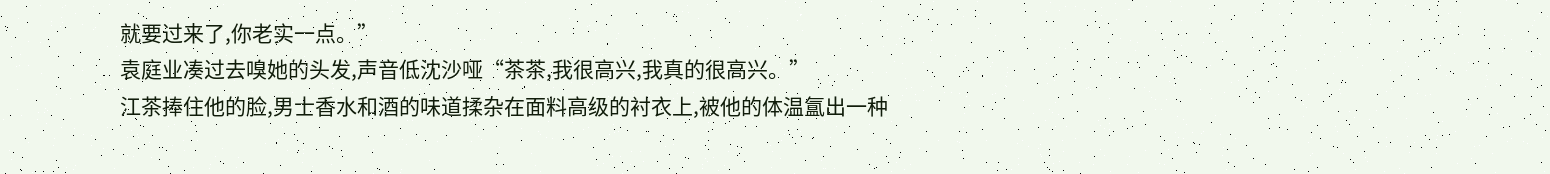就要过来了,你老实一点。”
袁庭业凑过去嗅她的头发,声音低沈沙哑“茶茶,我很高兴,我真的很高兴。”
江茶捧住他的脸,男士香水和酒的味道揉杂在面料高级的衬衣上,被他的体温氲出一种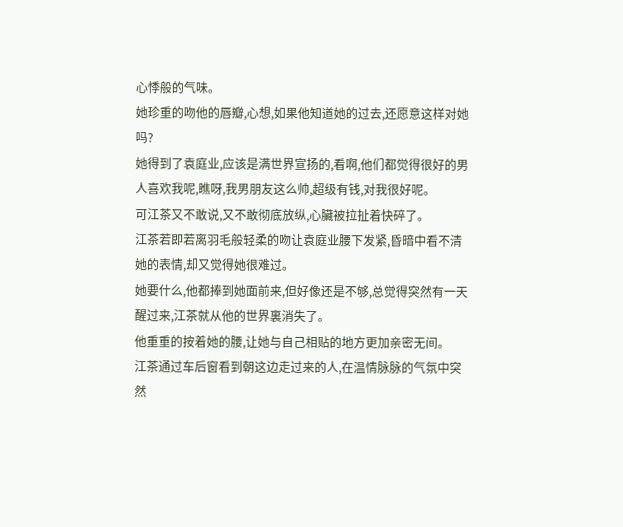心悸般的气味。
她珍重的吻他的唇瓣,心想,如果他知道她的过去,还愿意这样对她吗?
她得到了袁庭业,应该是满世界宣扬的,看啊,他们都觉得很好的男人喜欢我呢,瞧呀,我男朋友这么帅,超级有钱,对我很好呢。
可江茶又不敢说,又不敢彻底放纵,心臟被拉扯着快碎了。
江茶若即若离羽毛般轻柔的吻让袁庭业腰下发紧,昏暗中看不清她的表情,却又觉得她很难过。
她要什么,他都捧到她面前来,但好像还是不够,总觉得突然有一天醒过来,江茶就从他的世界裏消失了。
他重重的按着她的腰,让她与自己相贴的地方更加亲密无间。
江茶通过车后窗看到朝这边走过来的人,在温情脉脉的气氛中突然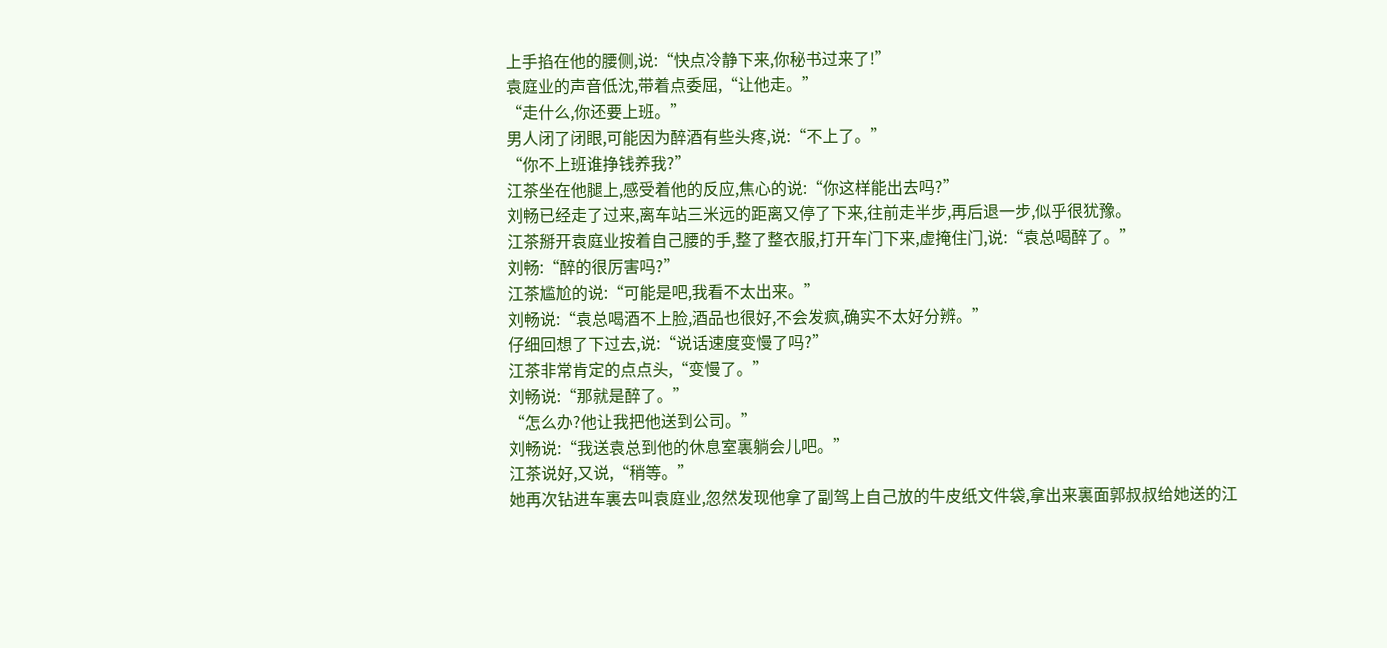上手掐在他的腰侧,说:“快点冷静下来,你秘书过来了!”
袁庭业的声音低沈,带着点委屈,“让他走。”
“走什么,你还要上班。”
男人闭了闭眼,可能因为醉酒有些头疼,说:“不上了。”
“你不上班谁挣钱养我?”
江茶坐在他腿上,感受着他的反应,焦心的说:“你这样能出去吗?”
刘畅已经走了过来,离车站三米远的距离又停了下来,往前走半步,再后退一步,似乎很犹豫。
江茶掰开袁庭业按着自己腰的手,整了整衣服,打开车门下来,虚掩住门,说:“袁总喝醉了。”
刘畅:“醉的很厉害吗?”
江茶尴尬的说:“可能是吧,我看不太出来。”
刘畅说:“袁总喝酒不上脸,酒品也很好,不会发疯,确实不太好分辨。”
仔细回想了下过去,说:“说话速度变慢了吗?”
江茶非常肯定的点点头,“变慢了。”
刘畅说:“那就是醉了。”
“怎么办?他让我把他送到公司。”
刘畅说:“我送袁总到他的休息室裏躺会儿吧。”
江茶说好,又说,“稍等。”
她再次钻进车裏去叫袁庭业,忽然发现他拿了副驾上自己放的牛皮纸文件袋,拿出来裏面郭叔叔给她送的江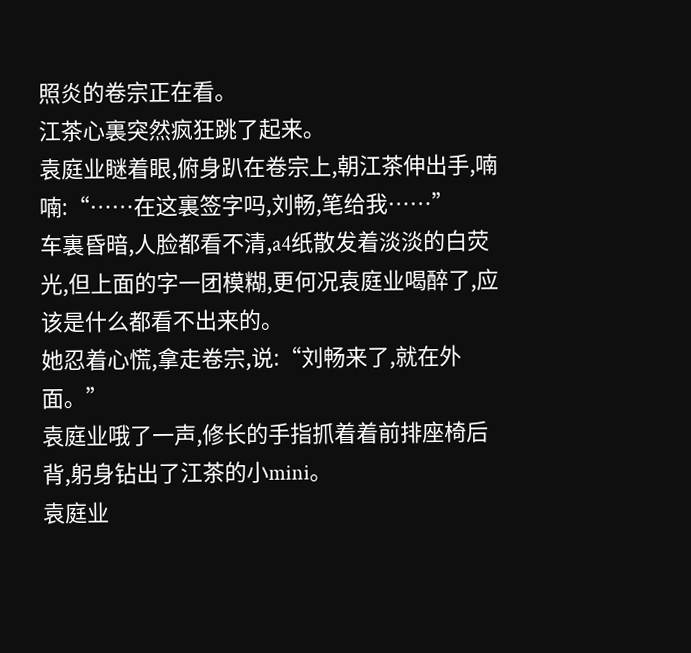照炎的卷宗正在看。
江茶心裏突然疯狂跳了起来。
袁庭业瞇着眼,俯身趴在卷宗上,朝江茶伸出手,喃喃:“……在这裏签字吗,刘畅,笔给我……”
车裏昏暗,人脸都看不清,a4纸散发着淡淡的白荧光,但上面的字一团模糊,更何况袁庭业喝醉了,应该是什么都看不出来的。
她忍着心慌,拿走卷宗,说:“刘畅来了,就在外面。”
袁庭业哦了一声,修长的手指抓着着前排座椅后背,躬身钻出了江茶的小mini。
袁庭业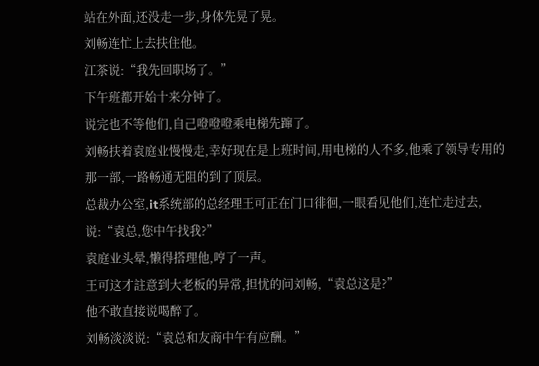站在外面,还没走一步,身体先晃了晃。
刘畅连忙上去扶住他。
江茶说:“我先回职场了。”
下午班都开始十来分钟了。
说完也不等他们,自己噔噔噔乘电梯先蹿了。
刘畅扶着袁庭业慢慢走,幸好现在是上班时间,用电梯的人不多,他乘了领导专用的那一部,一路畅通无阻的到了顶层。
总裁办公室,it系统部的总经理王可正在门口徘徊,一眼看见他们,连忙走过去,说:“袁总,您中午找我?”
袁庭业头晕,懒得搭理他,哼了一声。
王可这才註意到大老板的异常,担忧的问刘畅,“袁总这是?”
他不敢直接说喝醉了。
刘畅淡淡说:“袁总和友商中午有应酬。”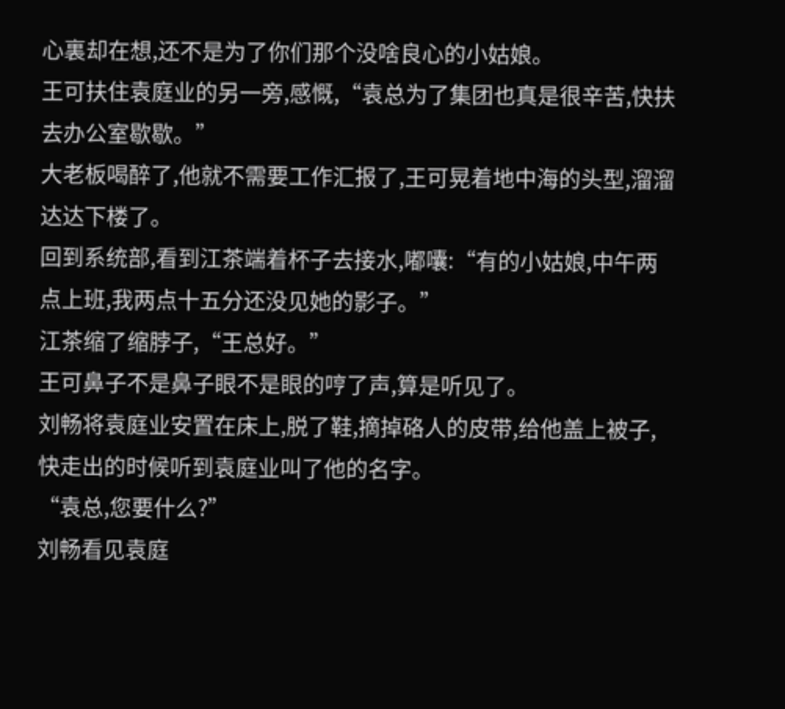心裏却在想,还不是为了你们那个没啥良心的小姑娘。
王可扶住袁庭业的另一旁,感慨,“袁总为了集团也真是很辛苦,快扶去办公室歇歇。”
大老板喝醉了,他就不需要工作汇报了,王可晃着地中海的头型,溜溜达达下楼了。
回到系统部,看到江茶端着杯子去接水,嘟囔:“有的小姑娘,中午两点上班,我两点十五分还没见她的影子。”
江茶缩了缩脖子,“王总好。”
王可鼻子不是鼻子眼不是眼的哼了声,算是听见了。
刘畅将袁庭业安置在床上,脱了鞋,摘掉硌人的皮带,给他盖上被子,快走出的时候听到袁庭业叫了他的名字。
“袁总,您要什么?”
刘畅看见袁庭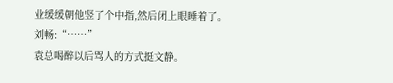业缓缓朝他竖了个中指,然后闭上眼睡着了。
刘畅:“……”
袁总喝醉以后骂人的方式挺文静。